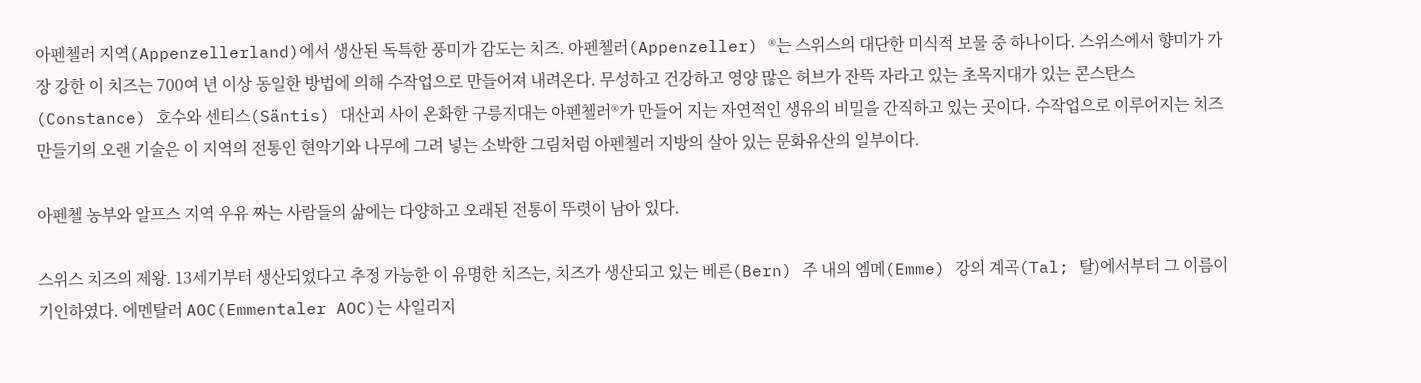아펜첼러 지역(Appenzellerland)에서 생산된 독특한 풍미가 감도는 치즈. 아펜첼러(Appenzeller) ®는 스위스의 대단한 미식적 보물 중 하나이다. 스위스에서 향미가 가장 강한 이 치즈는 700여 년 이상 동일한 방법에 의해 수작업으로 만들어져 내려온다. 무성하고 건강하고 영양 많은 허브가 잔뜩 자라고 있는 초목지대가 있는 콘스탄스(Constance) 호수와 센티스(Säntis) 대산괴 사이 온화한 구릉지대는 아펜첼러®가 만들어 지는 자연적인 생유의 비밀을 간직하고 있는 곳이다. 수작업으로 이루어지는 치즈 만들기의 오랜 기술은 이 지역의 전통인 현악기와 나무에 그려 넣는 소박한 그림처럼 아펜첼러 지방의 살아 있는 문화유산의 일부이다.

아펜첼 농부와 알프스 지역 우유 짜는 사람들의 삶에는 다양하고 오래된 전통이 뚜렷이 남아 있다.

스위스 치즈의 제왕. 13세기부터 생산되었다고 추정 가능한 이 유명한 치즈는, 치즈가 생산되고 있는 베른(Bern) 주 내의 엠메(Emme) 강의 계곡(Tal; 탈)에서부터 그 이름이 기인하였다. 에멘탈러 AOC(Emmentaler AOC)는 사일리지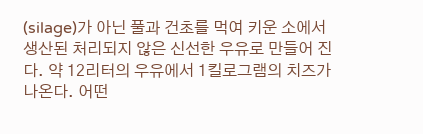(silage)가 아닌 풀과 건초를 먹여 키운 소에서 생산된 처리되지 않은 신선한 우유로 만들어 진다. 약 12리터의 우유에서 1킬로그램의 치즈가 나온다. 어떤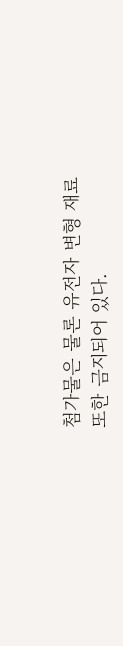첨가물은 물론 유전자 변형 재료 또한 금지되어 있다.